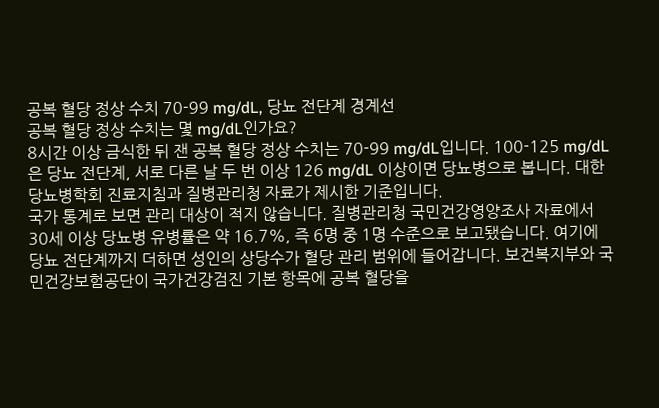공복 혈당 정상 수치 70-99 mg/dL, 당뇨 전단계 경계선
공복 혈당 정상 수치는 몇 mg/dL인가요?
8시간 이상 금식한 뒤 잰 공복 혈당 정상 수치는 70-99 mg/dL입니다. 100-125 mg/dL은 당뇨 전단계, 서로 다른 날 두 번 이상 126 mg/dL 이상이면 당뇨병으로 봅니다. 대한당뇨병학회 진료지침과 질병관리청 자료가 제시한 기준입니다.
국가 통계로 보면 관리 대상이 적지 않습니다. 질병관리청 국민건강영양조사 자료에서 30세 이상 당뇨병 유병률은 약 16.7%, 즉 6명 중 1명 수준으로 보고됐습니다. 여기에 당뇨 전단계까지 더하면 성인의 상당수가 혈당 관리 범위에 들어갑니다. 보건복지부와 국민건강보험공단이 국가건강검진 기본 항목에 공복 혈당을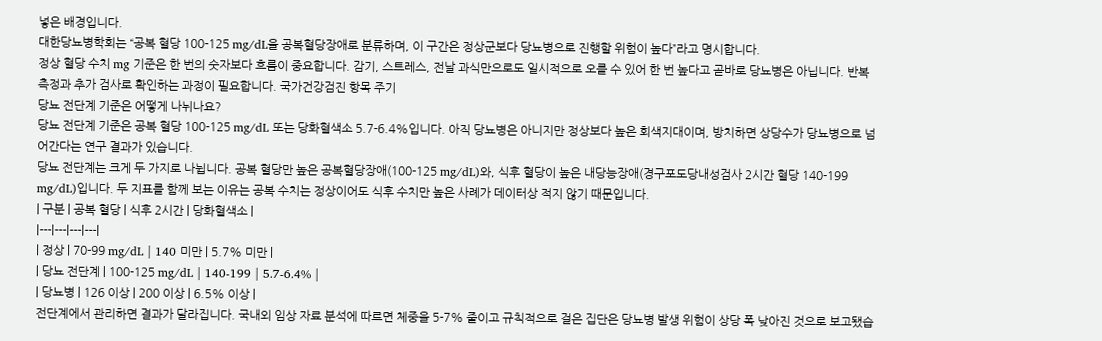넣은 배경입니다.
대한당뇨병학회는 “공복 혈당 100-125 mg/dL을 공복혈당장애로 분류하며, 이 구간은 정상군보다 당뇨병으로 진행할 위험이 높다”라고 명시합니다.
정상 혈당 수치 mg 기준은 한 번의 숫자보다 흐름이 중요합니다. 감기, 스트레스, 전날 과식만으로도 일시적으로 오를 수 있어 한 번 높다고 곧바로 당뇨병은 아닙니다. 반복 측정과 추가 검사로 확인하는 과정이 필요합니다. 국가건강검진 항목 주기
당뇨 전단계 기준은 어떻게 나뉘나요?
당뇨 전단계 기준은 공복 혈당 100-125 mg/dL 또는 당화혈색소 5.7-6.4%입니다. 아직 당뇨병은 아니지만 정상보다 높은 회색지대이며, 방치하면 상당수가 당뇨병으로 넘어간다는 연구 결과가 있습니다.
당뇨 전단계는 크게 두 가지로 나뉩니다. 공복 혈당만 높은 공복혈당장애(100-125 mg/dL)와, 식후 혈당이 높은 내당능장애(경구포도당내성검사 2시간 혈당 140-199 mg/dL)입니다. 두 지표를 함께 보는 이유는 공복 수치는 정상이어도 식후 수치만 높은 사례가 데이터상 적지 않기 때문입니다.
| 구분 | 공복 혈당 | 식후 2시간 | 당화혈색소 |
|---|---|---|---|
| 정상 | 70-99 mg/dL | 140 미만 | 5.7% 미만 |
| 당뇨 전단계 | 100-125 mg/dL | 140-199 | 5.7-6.4% |
| 당뇨병 | 126 이상 | 200 이상 | 6.5% 이상 |
전단계에서 관리하면 결과가 달라집니다. 국내외 임상 자료 분석에 따르면 체중을 5-7% 줄이고 규칙적으로 걸은 집단은 당뇨병 발생 위험이 상당 폭 낮아진 것으로 보고됐습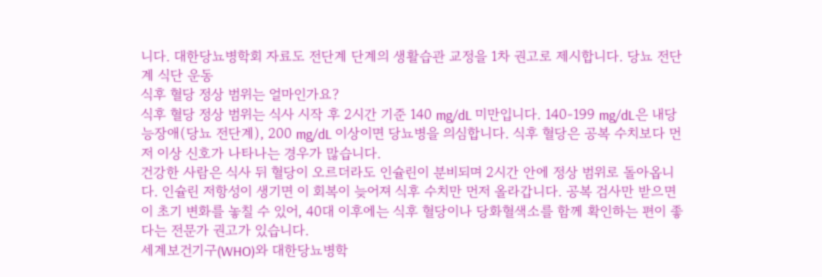니다. 대한당뇨병학회 자료도 전단계 단계의 생활습관 교정을 1차 권고로 제시합니다. 당뇨 전단계 식단 운동
식후 혈당 정상 범위는 얼마인가요?
식후 혈당 정상 범위는 식사 시작 후 2시간 기준 140 mg/dL 미만입니다. 140-199 mg/dL은 내당능장애(당뇨 전단계), 200 mg/dL 이상이면 당뇨병을 의심합니다. 식후 혈당은 공복 수치보다 먼저 이상 신호가 나타나는 경우가 많습니다.
건강한 사람은 식사 뒤 혈당이 오르더라도 인슐린이 분비되며 2시간 안에 정상 범위로 돌아옵니다. 인슐린 저항성이 생기면 이 회복이 늦어져 식후 수치만 먼저 올라갑니다. 공복 검사만 받으면 이 초기 변화를 놓칠 수 있어, 40대 이후에는 식후 혈당이나 당화혈색소를 함께 확인하는 편이 좋다는 전문가 권고가 있습니다.
세계보건기구(WHO)와 대한당뇨병학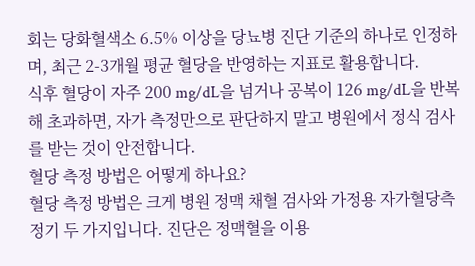회는 당화혈색소 6.5% 이상을 당뇨병 진단 기준의 하나로 인정하며, 최근 2-3개월 평균 혈당을 반영하는 지표로 활용합니다.
식후 혈당이 자주 200 mg/dL을 넘거나 공복이 126 mg/dL을 반복해 초과하면, 자가 측정만으로 판단하지 말고 병원에서 정식 검사를 받는 것이 안전합니다.
혈당 측정 방법은 어떻게 하나요?
혈당 측정 방법은 크게 병원 정맥 채혈 검사와 가정용 자가혈당측정기 두 가지입니다. 진단은 정맥혈을 이용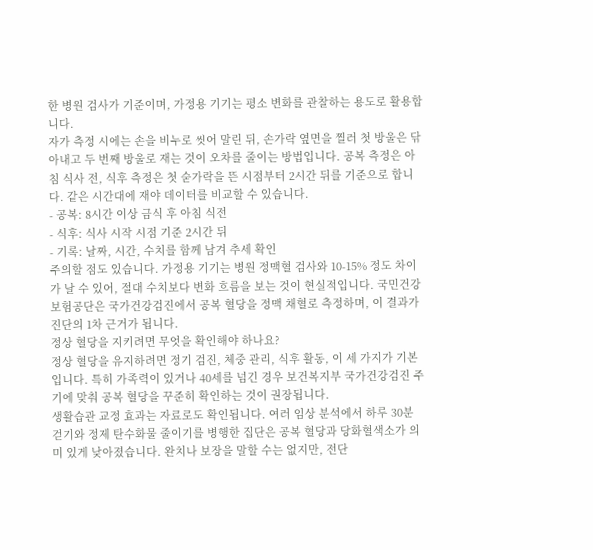한 병원 검사가 기준이며, 가정용 기기는 평소 변화를 관찰하는 용도로 활용합니다.
자가 측정 시에는 손을 비누로 씻어 말린 뒤, 손가락 옆면을 찔러 첫 방울은 닦아내고 두 번째 방울로 재는 것이 오차를 줄이는 방법입니다. 공복 측정은 아침 식사 전, 식후 측정은 첫 숟가락을 뜬 시점부터 2시간 뒤를 기준으로 합니다. 같은 시간대에 재야 데이터를 비교할 수 있습니다.
- 공복: 8시간 이상 금식 후 아침 식전
- 식후: 식사 시작 시점 기준 2시간 뒤
- 기록: 날짜, 시간, 수치를 함께 남겨 추세 확인
주의할 점도 있습니다. 가정용 기기는 병원 정맥혈 검사와 10-15% 정도 차이가 날 수 있어, 절대 수치보다 변화 흐름을 보는 것이 현실적입니다. 국민건강보험공단은 국가건강검진에서 공복 혈당을 정맥 채혈로 측정하며, 이 결과가 진단의 1차 근거가 됩니다.
정상 혈당을 지키려면 무엇을 확인해야 하나요?
정상 혈당을 유지하려면 정기 검진, 체중 관리, 식후 활동, 이 세 가지가 기본입니다. 특히 가족력이 있거나 40세를 넘긴 경우 보건복지부 국가건강검진 주기에 맞춰 공복 혈당을 꾸준히 확인하는 것이 권장됩니다.
생활습관 교정 효과는 자료로도 확인됩니다. 여러 임상 분석에서 하루 30분 걷기와 정제 탄수화물 줄이기를 병행한 집단은 공복 혈당과 당화혈색소가 의미 있게 낮아졌습니다. 완치나 보장을 말할 수는 없지만, 전단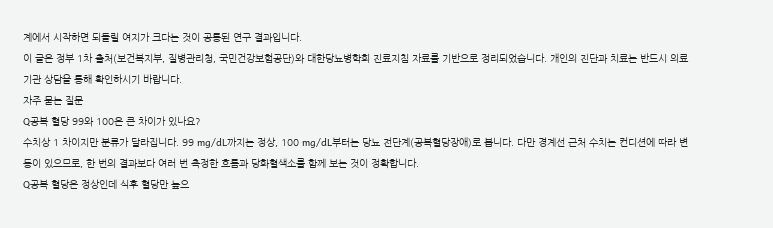계에서 시작하면 되돌릴 여지가 크다는 것이 공통된 연구 결과입니다.
이 글은 정부 1차 출처(보건복지부, 질병관리청, 국민건강보험공단)와 대한당뇨병학회 진료지침 자료를 기반으로 정리되었습니다. 개인의 진단과 치료는 반드시 의료기관 상담을 통해 확인하시기 바랍니다.
자주 묻는 질문
Q공복 혈당 99와 100은 큰 차이가 있나요?
수치상 1 차이지만 분류가 달라집니다. 99 mg/dL까지는 정상, 100 mg/dL부터는 당뇨 전단계(공복혈당장애)로 봅니다. 다만 경계선 근처 수치는 컨디션에 따라 변동이 있으므로, 한 번의 결과보다 여러 번 측정한 흐름과 당화혈색소를 함께 보는 것이 정확합니다.
Q공복 혈당은 정상인데 식후 혈당만 높으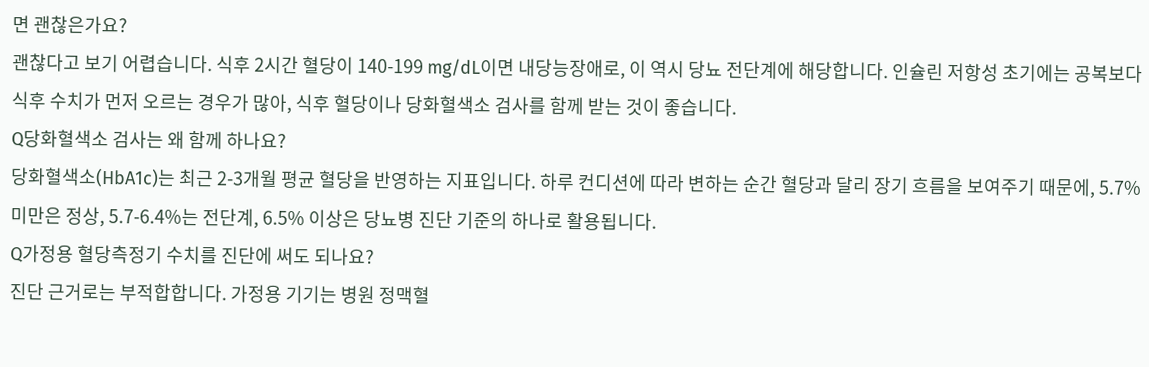면 괜찮은가요?
괜찮다고 보기 어렵습니다. 식후 2시간 혈당이 140-199 mg/dL이면 내당능장애로, 이 역시 당뇨 전단계에 해당합니다. 인슐린 저항성 초기에는 공복보다 식후 수치가 먼저 오르는 경우가 많아, 식후 혈당이나 당화혈색소 검사를 함께 받는 것이 좋습니다.
Q당화혈색소 검사는 왜 함께 하나요?
당화혈색소(HbA1c)는 최근 2-3개월 평균 혈당을 반영하는 지표입니다. 하루 컨디션에 따라 변하는 순간 혈당과 달리 장기 흐름을 보여주기 때문에, 5.7% 미만은 정상, 5.7-6.4%는 전단계, 6.5% 이상은 당뇨병 진단 기준의 하나로 활용됩니다.
Q가정용 혈당측정기 수치를 진단에 써도 되나요?
진단 근거로는 부적합합니다. 가정용 기기는 병원 정맥혈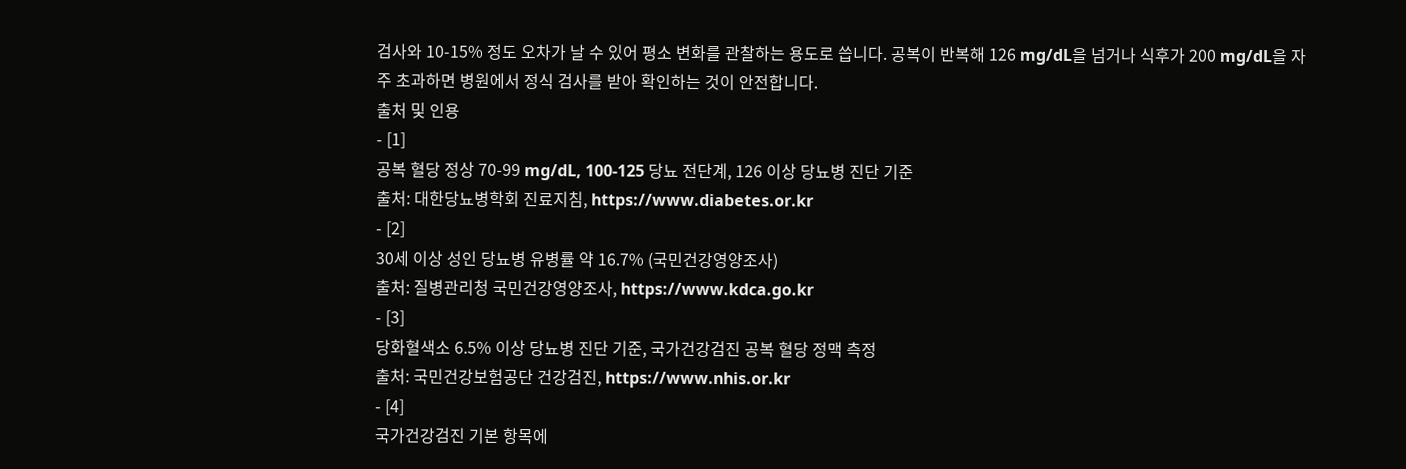검사와 10-15% 정도 오차가 날 수 있어 평소 변화를 관찰하는 용도로 씁니다. 공복이 반복해 126 mg/dL을 넘거나 식후가 200 mg/dL을 자주 초과하면 병원에서 정식 검사를 받아 확인하는 것이 안전합니다.
출처 및 인용
- [1]
공복 혈당 정상 70-99 mg/dL, 100-125 당뇨 전단계, 126 이상 당뇨병 진단 기준
출처: 대한당뇨병학회 진료지침, https://www.diabetes.or.kr
- [2]
30세 이상 성인 당뇨병 유병률 약 16.7% (국민건강영양조사)
출처: 질병관리청 국민건강영양조사, https://www.kdca.go.kr
- [3]
당화혈색소 6.5% 이상 당뇨병 진단 기준, 국가건강검진 공복 혈당 정맥 측정
출처: 국민건강보험공단 건강검진, https://www.nhis.or.kr
- [4]
국가건강검진 기본 항목에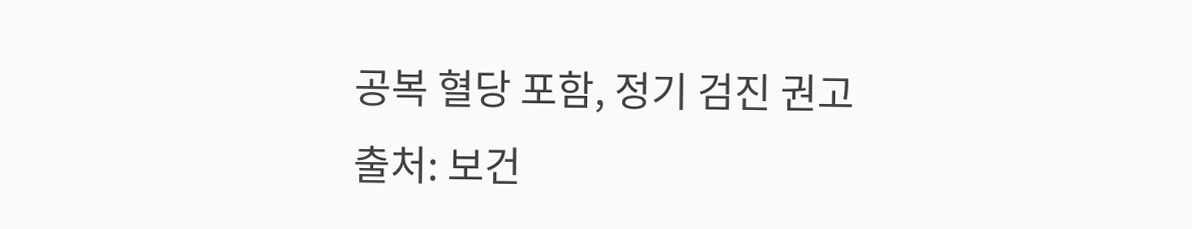공복 혈당 포함, 정기 검진 권고
출처: 보건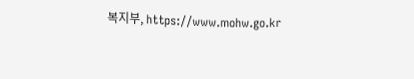복지부, https://www.mohw.go.kr